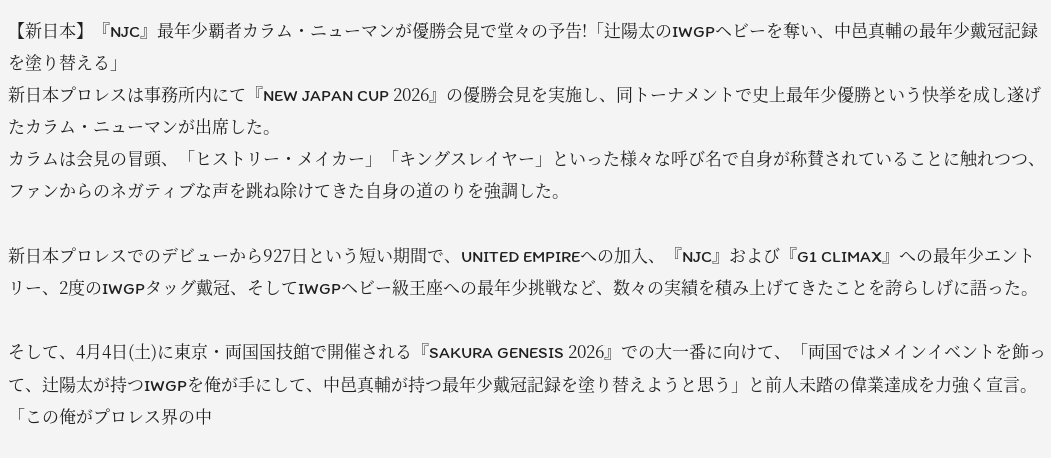【新日本】『NJC』最年少覇者カラム・ニューマンが優勝会見で堂々の予告!「辻陽太のIWGPヘビーを奪い、中邑真輔の最年少戴冠記録を塗り替える」
新日本プロレスは事務所内にて『NEW JAPAN CUP 2026』の優勝会見を実施し、同トーナメントで史上最年少優勝という快挙を成し遂げたカラム・ニューマンが出席した。
カラムは会見の冒頭、「ヒストリー・メイカー」「キングスレイヤー」といった様々な呼び名で自身が称賛されていることに触れつつ、ファンからのネガティブな声を跳ね除けてきた自身の道のりを強調した。

新日本プロレスでのデビューから927日という短い期間で、UNITED EMPIREへの加入、『NJC』および『G1 CLIMAX』への最年少エントリー、2度のIWGPタッグ戴冠、そしてIWGPヘビー級王座への最年少挑戦など、数々の実績を積み上げてきたことを誇らしげに語った。

そして、4月4日(土)に東京・両国国技館で開催される『SAKURA GENESIS 2026』での大一番に向けて、「両国ではメインイベントを飾って、辻陽太が持つIWGPを俺が手にして、中邑真輔が持つ最年少戴冠記録を塗り替えようと思う」と前人未踏の偉業達成を力強く宣言。「この俺がプロレス界の中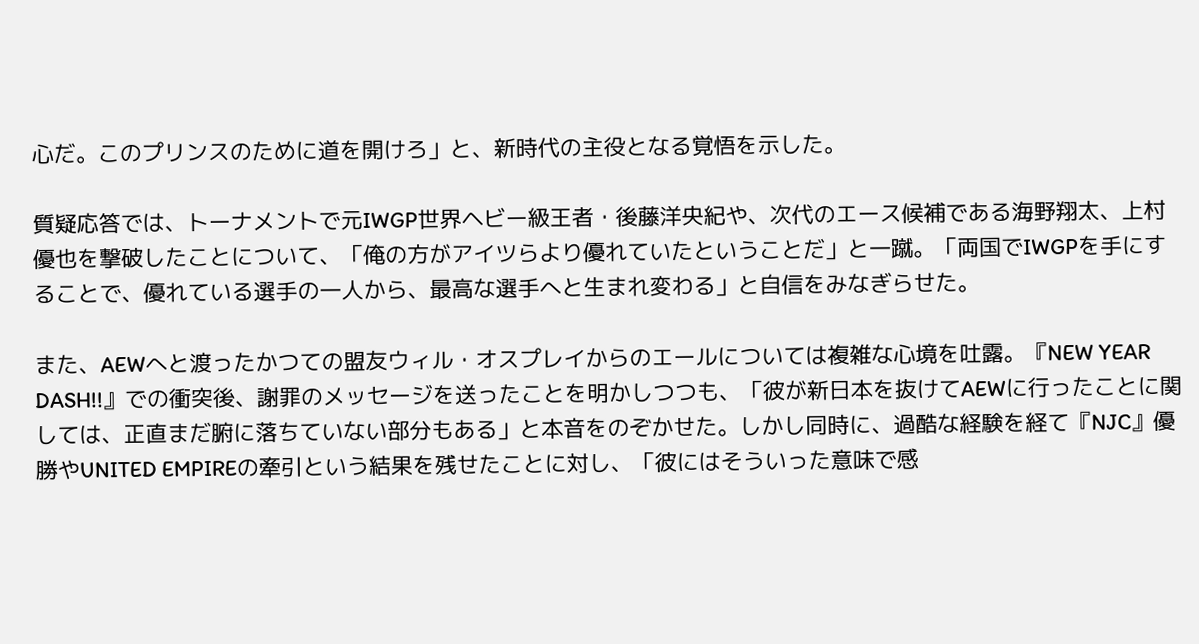心だ。このプリンスのために道を開けろ」と、新時代の主役となる覚悟を示した。

質疑応答では、トーナメントで元IWGP世界ヘビー級王者・後藤洋央紀や、次代のエース候補である海野翔太、上村優也を撃破したことについて、「俺の方がアイツらより優れていたということだ」と一蹴。「両国でIWGPを手にすることで、優れている選手の一人から、最高な選手へと生まれ変わる」と自信をみなぎらせた。

また、AEWへと渡ったかつての盟友ウィル・オスプレイからのエールについては複雑な心境を吐露。『NEW YEAR DASH!!』での衝突後、謝罪のメッセージを送ったことを明かしつつも、「彼が新日本を抜けてAEWに行ったことに関しては、正直まだ腑に落ちていない部分もある」と本音をのぞかせた。しかし同時に、過酷な経験を経て『NJC』優勝やUNITED EMPIREの牽引という結果を残せたことに対し、「彼にはそういった意味で感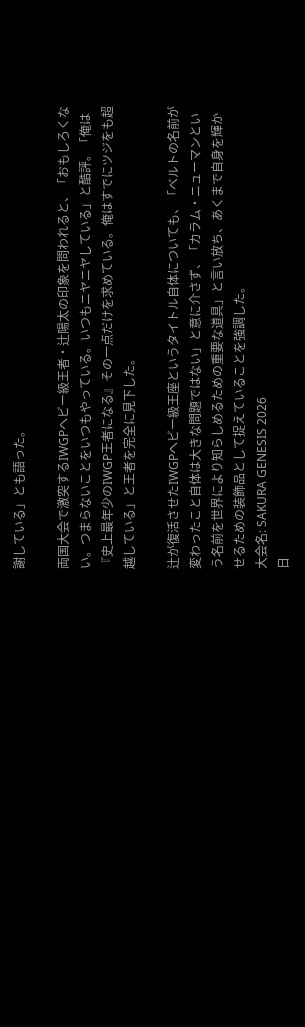謝している」とも語った。

両国大会で激突するIWGPヘビー級王者・辻陽太の印象を問われると、「おもしろくない。つまらないことをいつもやっている。いつもニヤニヤしている」と酷評。「俺は『史上最年少のIWGP王者になる』その一点だけを求めている。俺はすでにツジをも超越している」と王者を完全に見下した。

辻が復活させたIWGPヘビー級王座というタイトル自体についても、「ベルトの名前が変わったこと自体は大きな問題ではない」と意に介さず、「カラム・ニューマンという名前を世界により知らしめるための重要な道具」と言い放ち、あくまで自身を輝かせるための装飾品として捉えていることを強調した。
大会名: SAKURA GENESIS 2026
日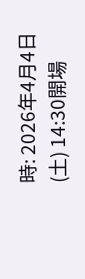時: 2026年4月4日(土) 14:30開場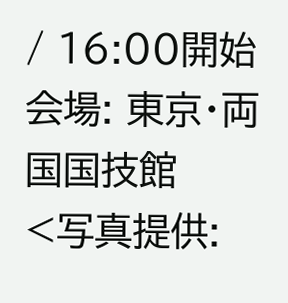/ 16:00開始
会場: 東京・両国国技館
<写真提供: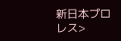新日本プロレス>